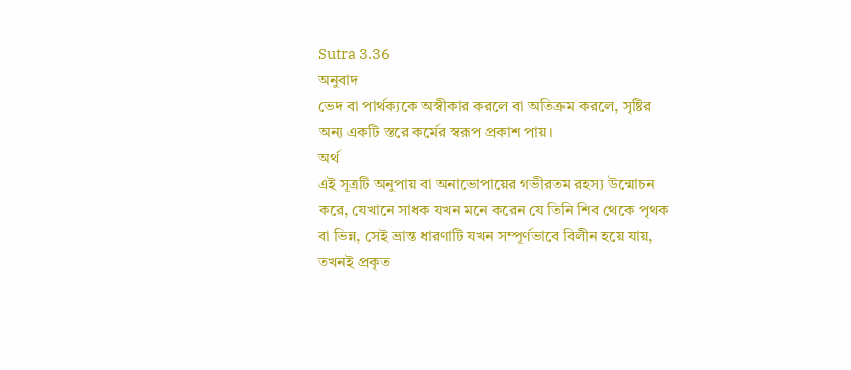Sutra 3.36
অনুবাদ
ভেদ বা পার্থক্যকে অস্বীকার করলে বা অতিক্রম করলে, সৃষ্টির অন্য একটি স্তরে কর্মের স্বরূপ প্রকাশ পায়।
অর্থ
এই সূত্রটি অনুপায় বা অনাভোপায়ের গভীরতম রহস্য উন্মোচন করে, যেখানে সাধক যখন মনে করেন যে তিনি শিব থেকে পৃথক বা ভিন্ন, সেই ভ্রান্ত ধারণাটি যখন সম্পূর্ণভাবে বিলীন হয়ে যায়, তখনই প্রকৃত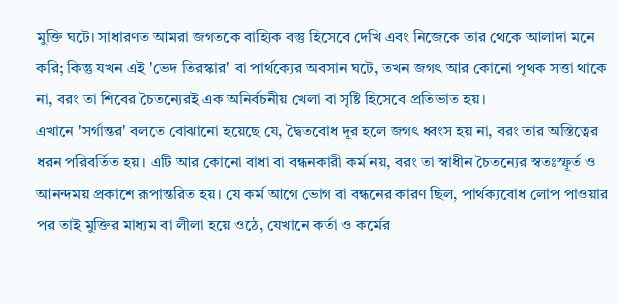মুক্তি ঘটে। সাধারণত আমরা জগতকে বাহ্যিক বস্তু হিসেবে দেখি এবং নিজেকে তার থেকে আলাদা মনে করি; কিন্তু যখন এই 'ভেদ তিরস্কার' বা পার্থক্যের অবসান ঘটে, তখন জগৎ আর কোনো পৃথক সত্তা থাকে না, বরং তা শিবের চৈতন্যেরই এক অনির্বচনীয় খেলা বা সৃষ্টি হিসেবে প্রতিভাত হয়।
এখানে 'সর্গান্তর' বলতে বোঝানো হয়েছে যে, দ্বৈতবোধ দূর হলে জগৎ ধ্বংস হয় না, বরং তার অস্তিত্বের ধরন পরিবর্তিত হয়। এটি আর কোনো বাধা বা বন্ধনকারী কর্ম নয়, বরং তা স্বাধীন চৈতন্যের স্বতঃস্ফূর্ত ও আনন্দময় প্রকাশে রূপান্তরিত হয়। যে কর্ম আগে ভোগ বা বন্ধনের কারণ ছিল, পার্থক্যবোধ লোপ পাওয়ার পর তাই মুক্তির মাধ্যম বা লীলা হয়ে ওঠে, যেখানে কর্তা ও কর্মের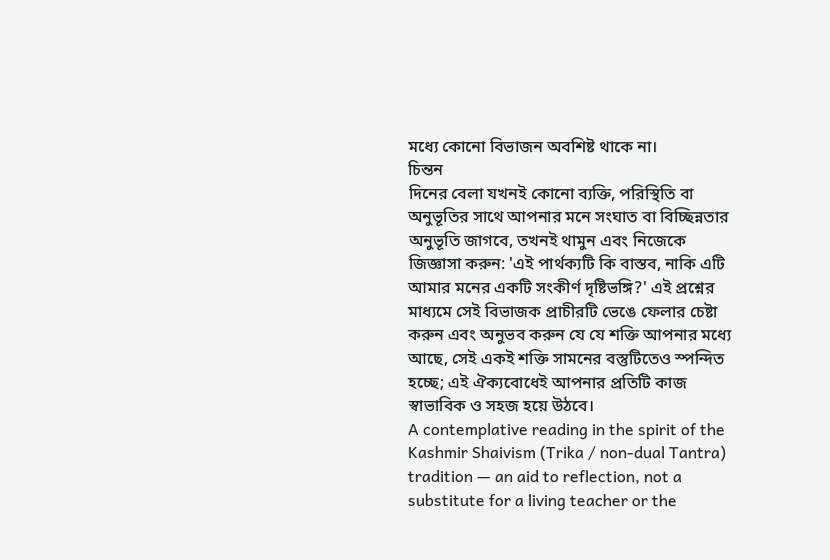মধ্যে কোনো বিভাজন অবশিষ্ট থাকে না।
চিন্তন
দিনের বেলা যখনই কোনো ব্যক্তি, পরিস্থিতি বা অনুভূতির সাথে আপনার মনে সংঘাত বা বিচ্ছিন্নতার অনুভূতি জাগবে, তখনই থামুন এবং নিজেকে জিজ্ঞাসা করুন: 'এই পার্থক্যটি কি বাস্তব, নাকি এটি আমার মনের একটি সংকীর্ণ দৃষ্টিভঙ্গি?' এই প্রশ্নের মাধ্যমে সেই বিভাজক প্রাচীরটি ভেঙে ফেলার চেষ্টা করুন এবং অনুভব করুন যে যে শক্তি আপনার মধ্যে আছে, সেই একই শক্তি সামনের বস্তুটিতেও স্পন্দিত হচ্ছে; এই ঐক্যবোধেই আপনার প্রতিটি কাজ স্বাভাবিক ও সহজ হয়ে উঠবে।
A contemplative reading in the spirit of the Kashmir Shaivism (Trika / non-dual Tantra) tradition — an aid to reflection, not a substitute for a living teacher or the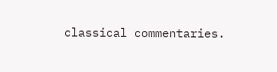classical commentaries.